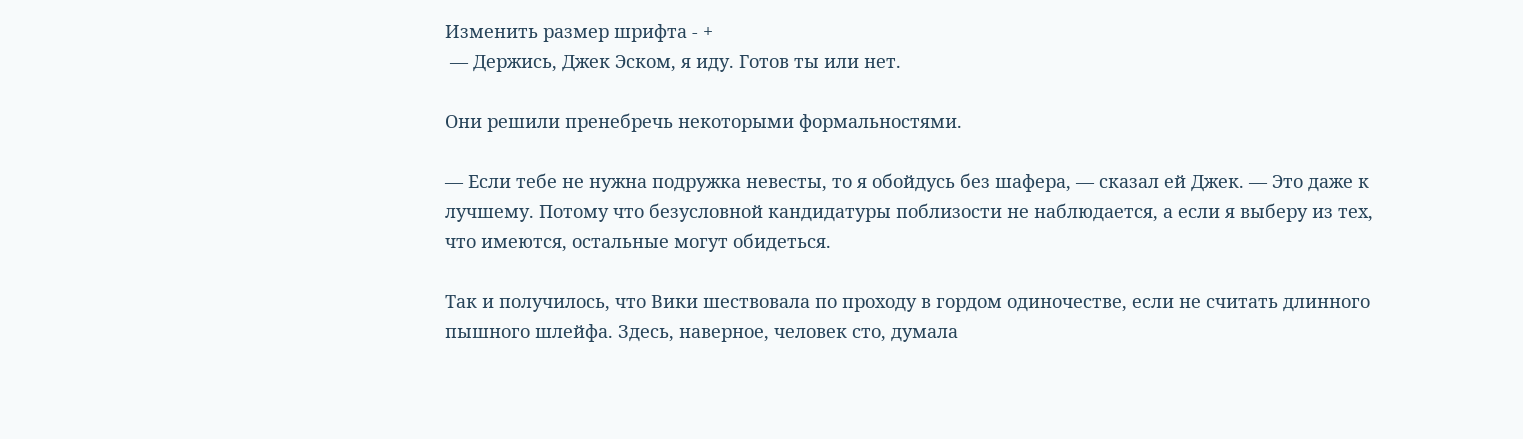Изменить размер шрифта - +
 — Держись, Джек Эском, я иду. Готов ты или нет.

Они решили пренебречь некоторыми формальностями.

— Если тебе не нужна подружка невесты, то я обойдусь без шафера, — сказал ей Джек. — Это даже к лучшему. Потому что безусловной кандидатуры поблизости не наблюдается, а если я выберу из тех, что имеются, остальные могут обидеться.

Так и получилось, что Вики шествовала по проходу в гордом одиночестве, если не считать длинного пышного шлейфа. Здесь, наверное, человек сто, думала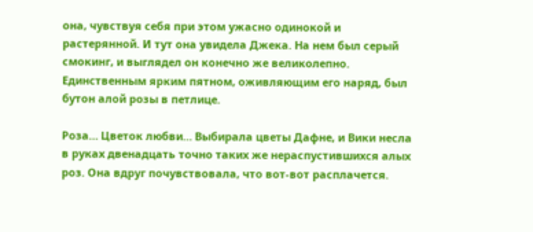она, чувствуя себя при этом ужасно одинокой и растерянной. И тут она увидела Джека. На нем был серый смокинг, и выглядел он конечно же великолепно. Единственным ярким пятном, оживляющим его наряд, был бутон алой розы в петлице.

Роза… Цветок любви… Выбирала цветы Дафне, и Вики несла в руках двенадцать точно таких же нераспустившихся алых роз. Она вдруг почувствовала, что вот-вот расплачется.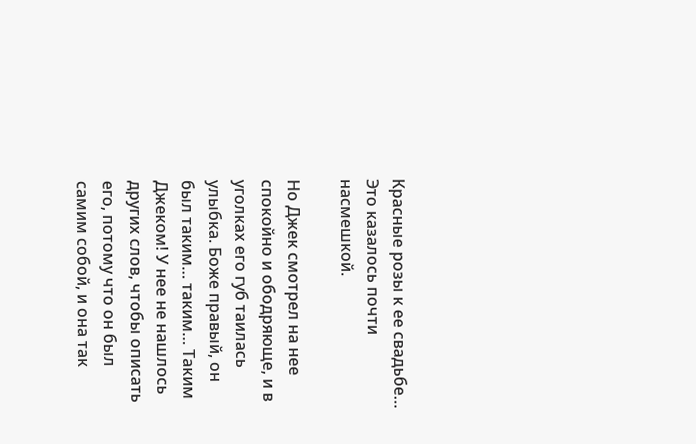Красные розы к ее свадьбе… Это казалось почти насмешкой.

Но Джек смотрел на нее спокойно и ободряюще, и в уголках его губ таилась улыбка. Боже правый, он был таким… таким… Таким Джеком! У нее не нашлось других слов, чтобы описать его, потому что он был самим собой, и она так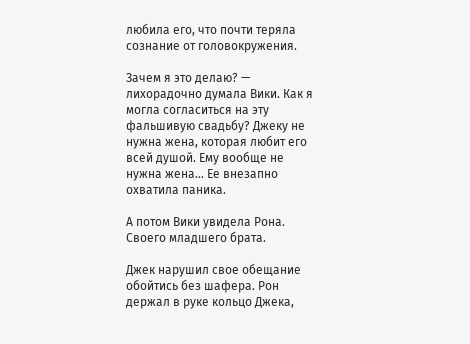любила его, что почти теряла сознание от головокружения.

Зачем я это делаю? — лихорадочно думала Вики. Как я могла согласиться на эту фальшивую свадьбу? Джеку не нужна жена, которая любит его всей душой. Ему вообще не нужна жена… Ее внезапно охватила паника.

А потом Вики увидела Рона. Своего младшего брата.

Джек нарушил свое обещание обойтись без шафера. Рон держал в руке кольцо Джека,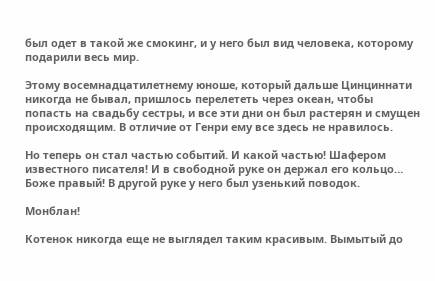был одет в такой же смокинг, и у него был вид человека, которому подарили весь мир.

Этому восемнадцатилетнему юноше, который дальше Цинциннати никогда не бывал, пришлось перелететь через океан, чтобы попасть на свадьбу сестры, и все эти дни он был растерян и смущен происходящим. В отличие от Генри ему все здесь не нравилось.

Но теперь он стал частью событий. И какой частью! Шафером известного писателя! И в свободной руке он держал его кольцо… Боже правый! В другой руке у него был узенький поводок.

Монблан!

Котенок никогда еще не выглядел таким красивым. Вымытый до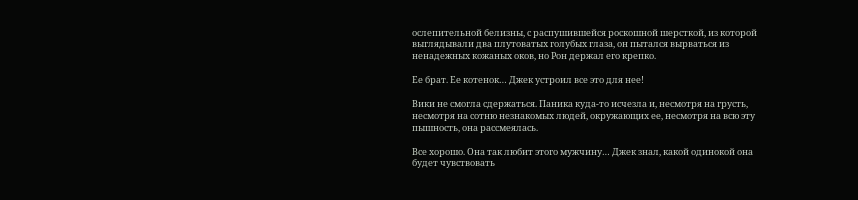ослепительной белизны, с распушившейся роскошной шерсткой, из которой выглядывали два плутоватых голубых глаза, он пытался вырваться из ненадежных кожаных оков, но Рон держал его крепко.

Ее брат. Ее котенок… Джек устроил все это для нее!

Вики не смогла сдержаться. Паника куда-то исчезла и, несмотря на грусть, несмотря на сотню незнакомых людей, окружающих ее, несмотря на всю эту пышность, она рассмеялась.

Все хорошо. Она так любит этого мужчину… Джек знал, какой одинокой она будет чувствовать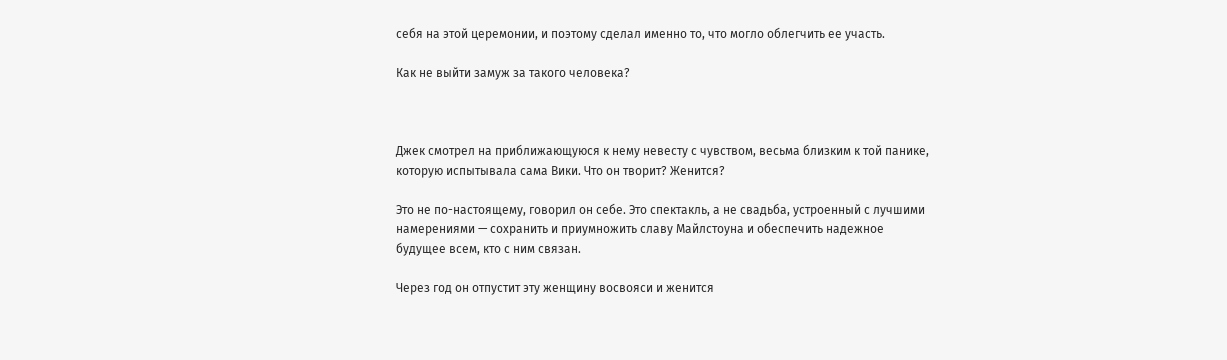себя на этой церемонии, и поэтому сделал именно то, что могло облегчить ее участь.

Как не выйти замуж за такого человека?



Джек смотрел на приближающуюся к нему невесту с чувством, весьма близким к той панике, которую испытывала сама Вики. Что он творит? Женится?

Это не по-настоящему, говорил он себе. Это спектакль, а не свадьба, устроенный с лучшими намерениями — сохранить и приумножить славу Майлстоуна и обеспечить надежное будущее всем, кто с ним связан.

Через год он отпустит эту женщину восвояси и женится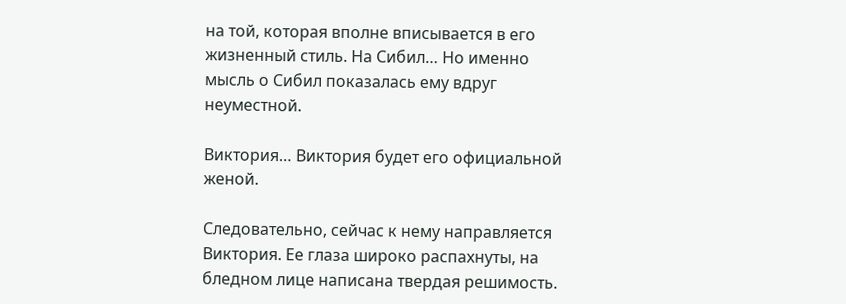на той, которая вполне вписывается в его жизненный стиль. На Сибил… Но именно мысль о Сибил показалась ему вдруг неуместной.

Виктория… Виктория будет его официальной женой.

Следовательно, сейчас к нему направляется Виктория. Ее глаза широко распахнуты, на бледном лице написана твердая решимость.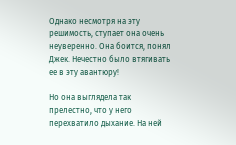Однако несмотря на эту решимость, ступает она очень неуверенно. Она боится, понял Джек. Нечестно было втягивать ее в эту авантюру!

Но она выглядела так прелестно, что у него перехватило дыхание. На ней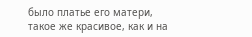было платье его матери, такое же красивое, как и на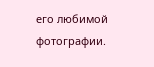его любимой фотографии.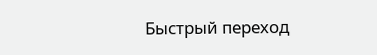Быстрый переход